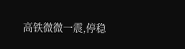高铁微微一震,停稳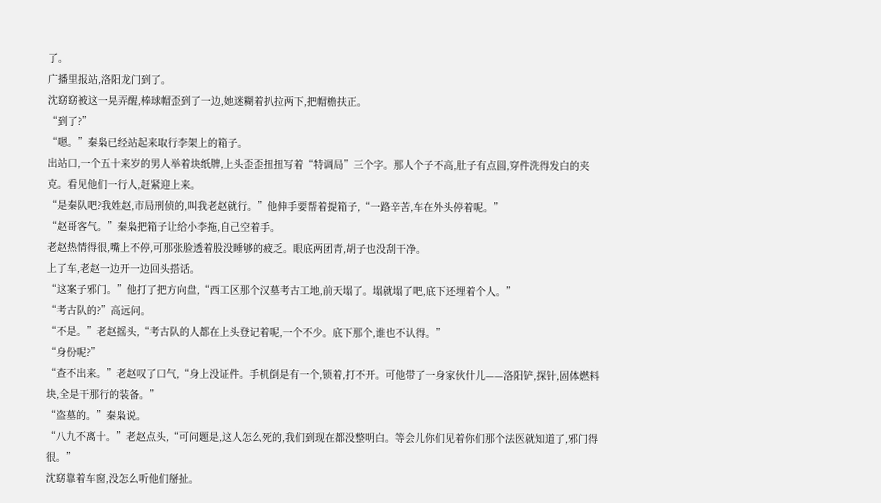了。
广播里报站,洛阳龙门到了。
沈窈窈被这一晃弄醒,棒球帽歪到了一边,她迷糊着扒拉两下,把帽檐扶正。
“到了?”
“嗯。”秦枭已经站起来取行李架上的箱子。
出站口,一个五十来岁的男人举着块纸牌,上头歪歪扭扭写着“特调局”三个字。那人个子不高,肚子有点圆,穿件洗得发白的夹克。看见他们一行人,赶紧迎上来。
“是秦队吧?我姓赵,市局刑侦的,叫我老赵就行。”他伸手要帮着提箱子,“一路辛苦,车在外头停着呢。”
“赵哥客气。”秦枭把箱子让给小李拖,自己空着手。
老赵热情得很,嘴上不停,可那张脸透着股没睡够的疲乏。眼底两团青,胡子也没刮干净。
上了车,老赵一边开一边回头搭话。
“这案子邪门。”他打了把方向盘,“西工区那个汉墓考古工地,前天塌了。塌就塌了吧,底下还埋着个人。”
“考古队的?”高远问。
“不是。”老赵摇头,“考古队的人都在上头登记着呢,一个不少。底下那个,谁也不认得。”
“身份呢?”
“查不出来。”老赵叹了口气,“身上没证件。手机倒是有一个,锁着,打不开。可他带了一身家伙什儿——洛阳铲,探针,固体燃料块,全是干那行的装备。”
“盗墓的。”秦枭说。
“八九不离十。”老赵点头,“可问题是,这人怎么死的,我们到现在都没整明白。等会儿你们见着你们那个法医就知道了,邪门得很。”
沈窈靠着车窗,没怎么听他们掰扯。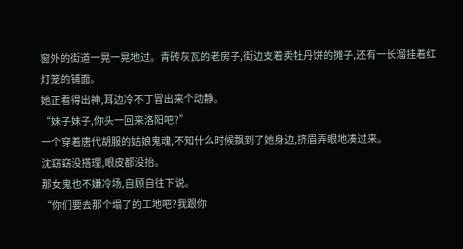窗外的街道一晃一晃地过。青砖灰瓦的老房子,街边支着卖牡丹饼的摊子,还有一长溜挂着红灯笼的铺面。
她正看得出神,耳边冷不丁冒出来个动静。
“妹子妹子,你头一回来洛阳吧?”
一个穿着唐代胡服的姑娘鬼魂,不知什么时候飘到了她身边,挤眉弄眼地凑过来。
沈窈窈没搭理,眼皮都没抬。
那女鬼也不嫌冷场,自顾自往下说。
“你们要去那个塌了的工地吧?我跟你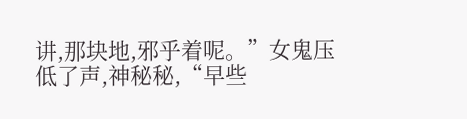讲,那块地,邪乎着呢。”女鬼压低了声,神秘秘,“早些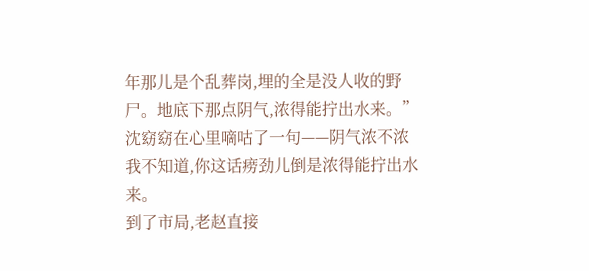年那儿是个乱葬岗,埋的全是没人收的野尸。地底下那点阴气,浓得能拧出水来。”
沈窈窈在心里嘀咕了一句——阴气浓不浓我不知道,你这话痨劲儿倒是浓得能拧出水来。
到了市局,老赵直接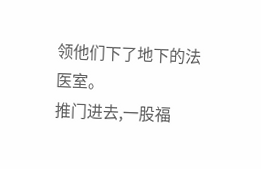领他们下了地下的法医室。
推门进去,一股福